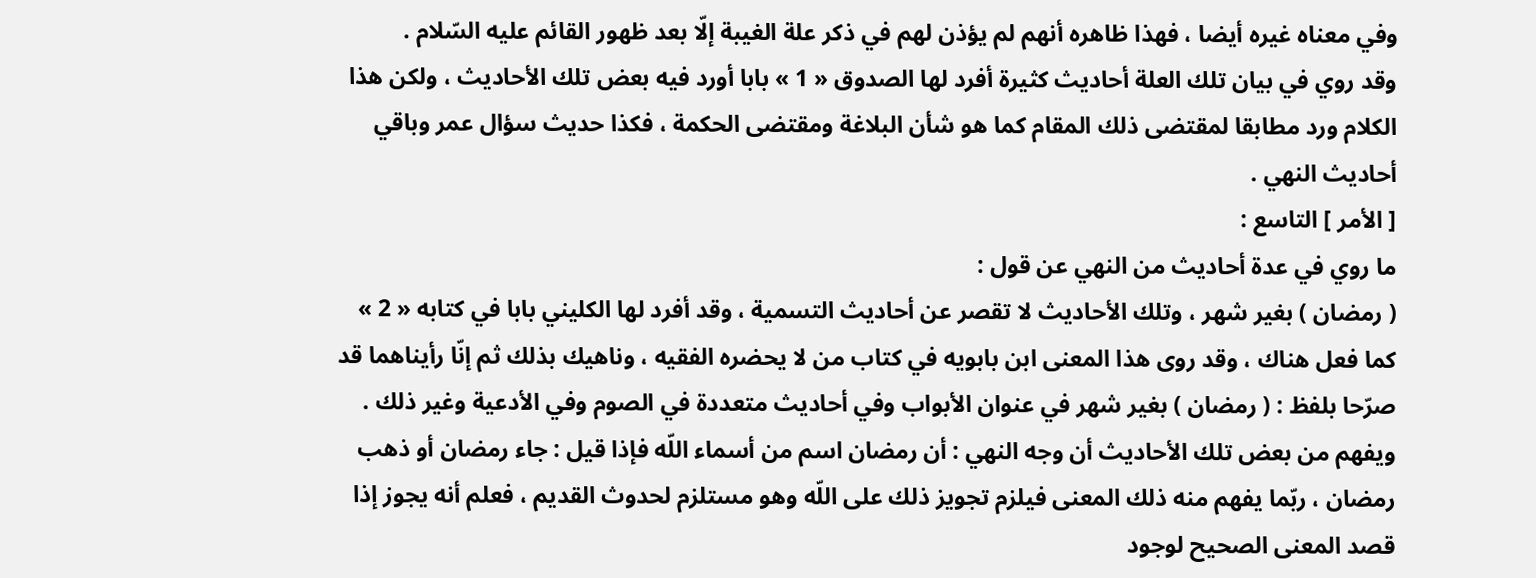وفي معناه غيره أيضا ، فهذا ظاهره أنهم لم يؤذن لهم في ذكر علة الغيبة إلّا بعد ظهور القائم عليه السّلام .
وقد روي في بيان تلك العلة أحاديث كثيرة أفرد لها الصدوق « 1 » بابا أورد فيه بعض تلك الأحاديث ، ولكن هذا الكلام ورد مطابقا لمقتضى ذلك المقام كما هو شأن البلاغة ومقتضى الحكمة ، فكذا حديث سؤال عمر وباقي أحاديث النهي .
[ الأمر ] التاسع :
ما روي في عدة أحاديث من النهي عن قول :
( رمضان ) بغير شهر ، وتلك الأحاديث لا تقصر عن أحاديث التسمية ، وقد أفرد لها الكليني بابا في كتابه « 2 » كما فعل هناك ، وقد روى هذا المعنى ابن بابويه في كتاب من لا يحضره الفقيه ، وناهيك بذلك ثم إنّا رأيناهما قد صرّحا بلفظ : ( رمضان ) بغير شهر في عنوان الأبواب وفي أحاديث متعددة في الصوم وفي الأدعية وغير ذلك .
ويفهم من بعض تلك الأحاديث أن وجه النهي : أن رمضان اسم من أسماء اللّه فإذا قيل : جاء رمضان أو ذهب رمضان ، ربّما يفهم منه ذلك المعنى فيلزم تجويز ذلك على اللّه وهو مستلزم لحدوث القديم ، فعلم أنه يجوز إذا قصد المعنى الصحيح لوجود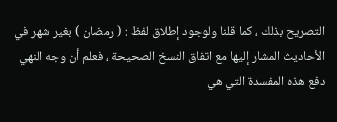التصريح بذلك ، كما قلنا ولوجود إطلاق لفظ : ( رمضان ) بغير شهر في الأحاديث المشار إليها مع اتفاق النسخ الصحيحة ، فعلم أن وجه النهي دفع هذه المفسدة التي هي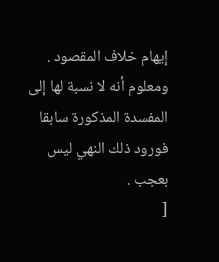إيهام خلاف المقصود .
ومعلوم أنه لا نسبة لها إلى المفسدة المذكورة سابقا فورود ذلك النهي ليس بعجب .
[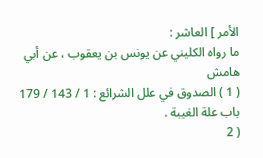الأمر ] العاشر :
ما رواه الكليني عن يونس بن يعقوب ، عن أبي
هامش
( 1 ) الصدوق في علل الشرائع : 1 / 143 / 179 باب علة الغيبة .
( 2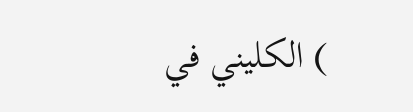) الكليني في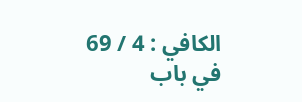الكافي : 4 / 69 في باب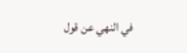في النهي عن قول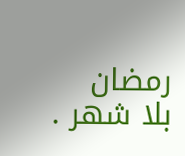رمضان بلا شهر .